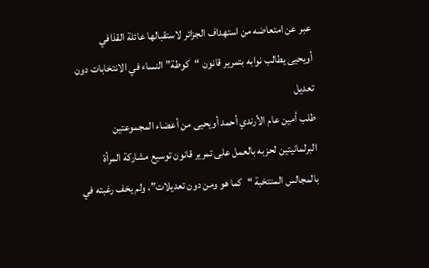عبر عن امتعاضه من استهداف الجزائر لاستقبالها عائلة القذافي
أويحيى يطالب نوابه بتمرير قانون “كوطة” النساء في الانتخابات دون تعديل
طلب أمين عام الأرندي أحمد أويحيى من أعضاء المجموعتين البرلمانيتين لحزبه بالعمل على تمرير قانون توسيع مشاركة المرأة بالمجالس المنتخبة “كما هو ومن دون تعديلات”، ولم يخف رغبته في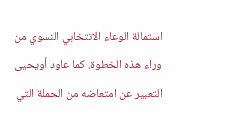استمالة الوعاء الانتخابي النسوي من وراء هذه الخطوة. كما عاود أويحيى التعبير عن امتعاضه من الحملة التي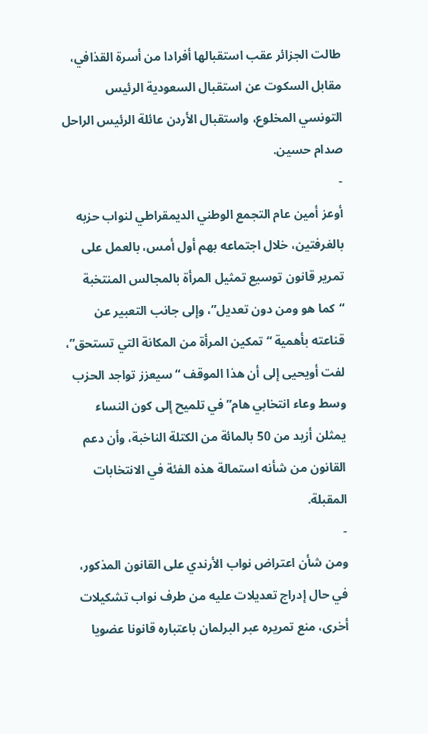طالت الجزائر عقب استقبالها أفرادا من أسرة القذافي، مقابل السكوت عن استقبال السعودية الرئيس التونسي المخلوع، واستقبال الأردن عائلة الرئيس الراحل صدام حسين.
-
أوعز أمين عام التجمع الوطني الديمقراطي لنواب حزبه بالغرفتين، خلال اجتماعه بهم أول أمس، بالعمل على تمرير قانون توسيع تمثيل المرأة بالمجالس المنتخبة “كما هو ومن دون تعديل”، وإلى جانب التعبير عن قناعته بأهمية “تمكين المرأة من المكانة التي تستحق”، لفت أويحيى إلى أن هذا الموقف “سيعزز تواجد الحزب وسط وعاء انتخابي هام” في تلميح إلى كون النساء يمثلن أزيد من 50 بالمائة من الكتلة الناخبة، وأن دعم القانون من شأنه استمالة هذه الفئة في الانتخابات المقبلة.
-
ومن شأن اعتراض نواب الأرندي على القانون المذكور، في حال إدراج تعديلات عليه من طرف نواب تشكيلات أخرى، منع تمريره عبر البرلمان باعتباره قانونا عضويا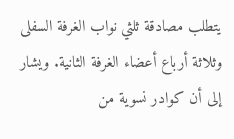يتطلب مصادقة ثلثي نواب الغرفة السفلى وثلاثة أرباع أعضاء الغرفة الثانية. ويشار إلى أن كوادر نسوية من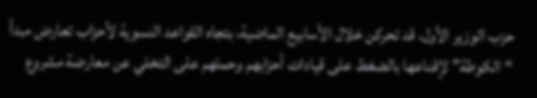حزب الوزير الأول، قد تحركن خلال الأسابيع الماضية، بتجاه القواعد النسوية لأحزاب تعارض مبدأ “الكوطة” لإقناعها بالضغط على قيادات أحزابهم وحملهم على التخلي عن معارضة مشروع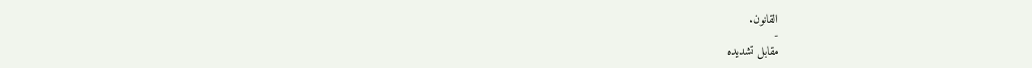القانون.
-
مقابل تشديده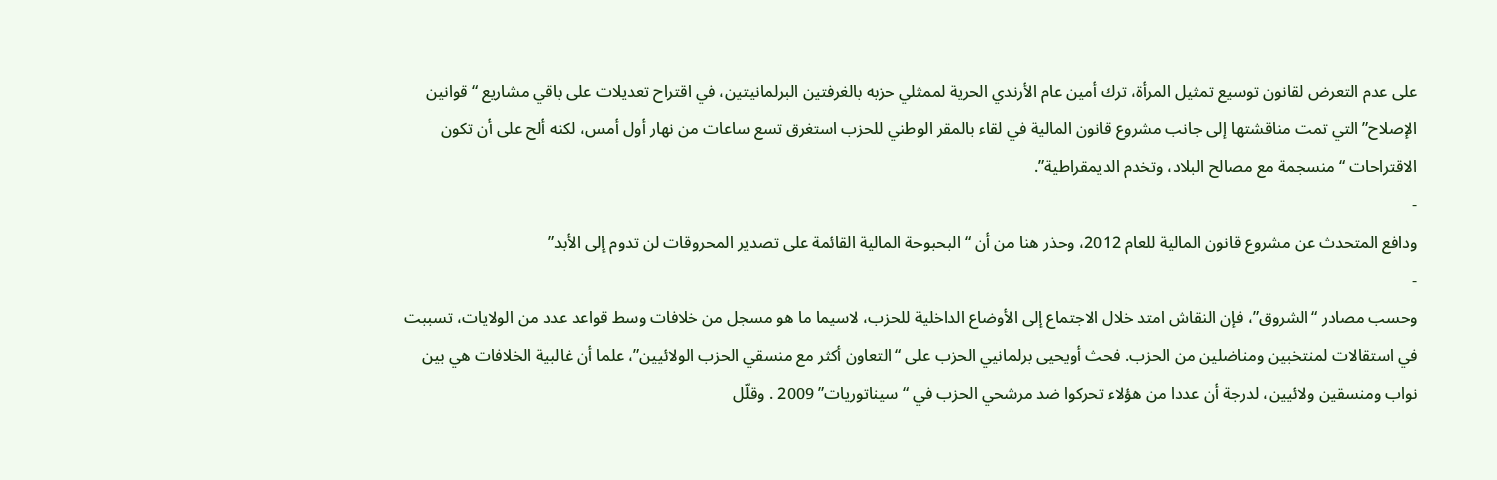على عدم التعرض لقانون توسيع تمثيل المرأة، ترك أمين عام الأرندي الحرية لممثلي حزبه بالغرفتين البرلمانيتين، في اقتراح تعديلات على باقي مشاريع “قوانين الإصلاح” التي تمت مناقشتها إلى جانب مشروع قانون المالية في لقاء بالمقر الوطني للحزب استغرق تسع ساعات من نهار أول أمس، لكنه ألح على أن تكون الاقتراحات “منسجمة مع مصالح البلاد، وتخدم الديمقراطية”.
-
ودافع المتحدث عن مشروع قانون المالية للعام 2012، وحذر هنا من أن “البحبوحة المالية القائمة على تصدير المحروقات لن تدوم إلى الأبد”
-
وحسب مصادر “الشروق”، فإن النقاش امتد خلال الاجتماع إلى الأوضاع الداخلية للحزب، لاسيما ما هو مسجل من خلافات وسط قواعد عدد من الولايات، تسببت في استقالات لمنتخبين ومناضلين من الحزب. فحث أويحيى برلمانيي الحزب على “التعاون أكثر مع منسقي الحزب الولائيين”، علما أن غالبية الخلافات هي بين نواب ومنسقين ولائيين، لدرجة أن عددا من هؤلاء تحركوا ضد مرشحي الحزب في “سيناتوريات” 2009 . وقلّل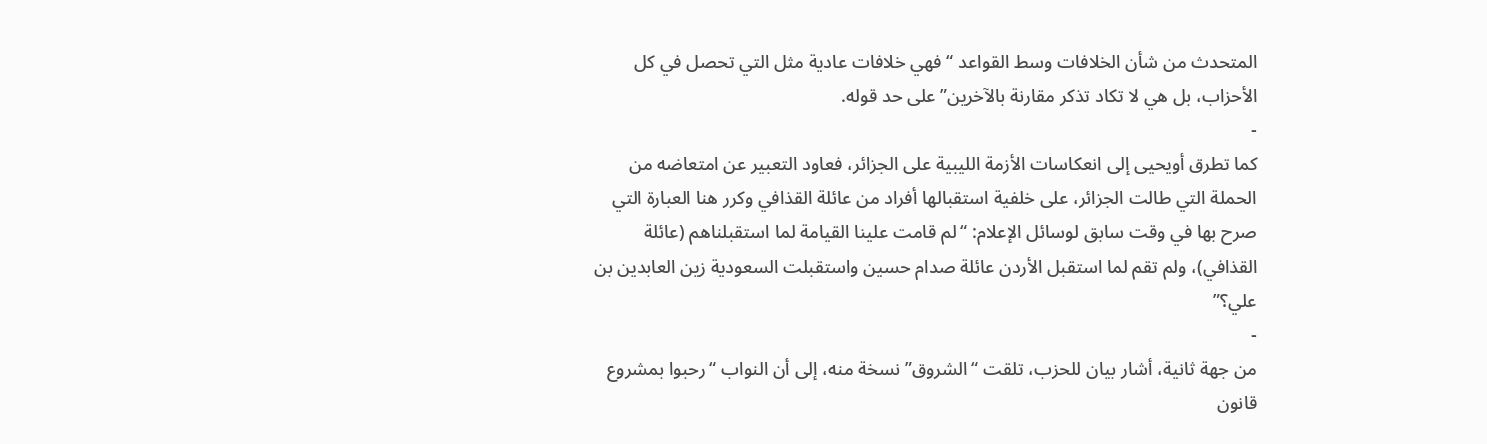المتحدث من شأن الخلافات وسط القواعد “فهي خلافات عادية مثل التي تحصل في كل الأحزاب، بل هي لا تكاد تذكر مقارنة بالآخرين” على حد قوله.
-
كما تطرق أويحيى إلى انعكاسات الأزمة الليبية على الجزائر، فعاود التعبير عن امتعاضه من الحملة التي طالت الجزائر، على خلفية استقبالها أفراد من عائلة القذافي وكرر هنا العبارة التي صرح بها في وقت سابق لوسائل الإعلام: “لم قامت علينا القيامة لما استقبلناهم (عائلة القذافي)، ولم تقم لما استقبل الأردن عائلة صدام حسين واستقبلت السعودية زين العابدين بن علي؟”
-
من جهة ثانية، أشار بيان للحزب، تلقت “الشروق” نسخة منه، إلى أن النواب “رحبوا بمشروع قانون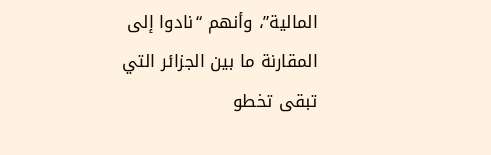المالية”، وأنهم “نادوا إلى المقارنة ما بين الجزائر التي تبقى تخطو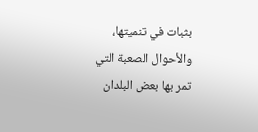بثبات في تنميتها، والأحوال الصعبة التي تمر بها بعض البلدان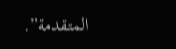المتقدمة”.